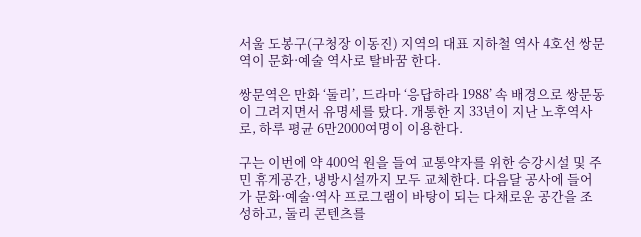서울 도봉구(구청장 이동진) 지역의 대표 지하철 역사 4호선 쌍문역이 문화·예술 역사로 탈바꿈 한다.

쌍문역은 만화 ‘둘리’, 드라마 ‘응답하라 1988’ 속 배경으로 쌍문동이 그려지면서 유명세를 탔다. 개통한 지 33년이 지난 노후역사로, 하루 평균 6만2000여명이 이용한다.

구는 이번에 약 400억 원을 들여 교통약자를 위한 승강시설 및 주민 휴게공간, 냉방시설까지 모두 교체한다. 다음달 공사에 들어가 문화·예술·역사 프로그램이 바탕이 되는 다채로운 공간을 조성하고, 둘리 콘텐츠를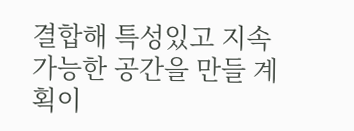결합해 특성있고 지속 가능한 공간을 만들 계획이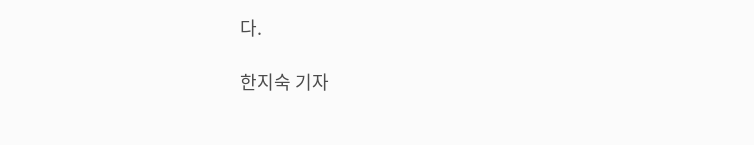다.

한지숙 기자